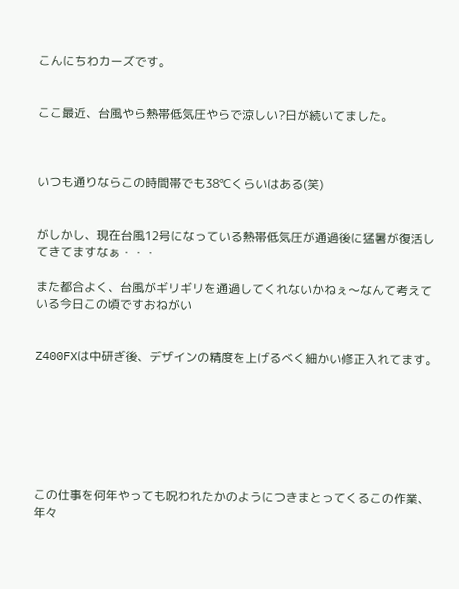こんにちわカーズです。


ここ最近、台風やら熱帯低気圧やらで涼しい?日が続いてました。



いつも通りならこの時間帯でも38℃くらいはある(笑)


がしかし、現在台風12号になっている熱帯低気圧が通過後に猛暑が復活してきてますなぁ・・・

また都合よく、台風がギリギリを通過してくれないかねぇ〜なんて考えている今日この頃ですおねがい


Z400FXは中研ぎ後、デザインの精度を上げるべく細かい修正入れてます。







この仕事を何年やっても呪われたかのようにつきまとってくるこの作業、年々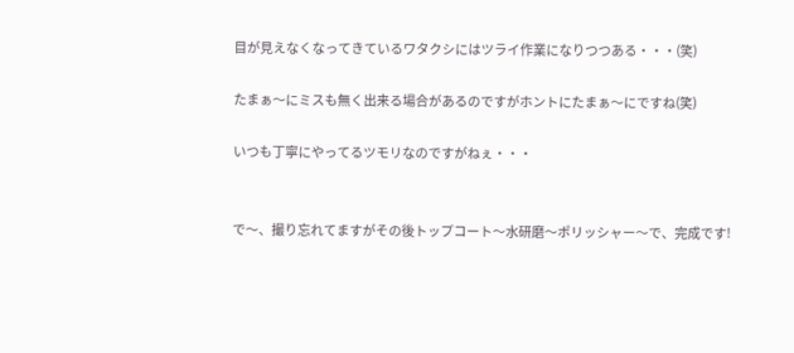目が見えなくなってきているワタクシにはツライ作業になりつつある・・・(笑)

たまぁ〜にミスも無く出来る場合があるのですがホントにたまぁ〜にですね(笑)

いつも丁寧にやってるツモリなのですがねぇ・・・


で〜、撮り忘れてますがその後トップコート〜水研磨〜ポリッシャー〜で、完成です!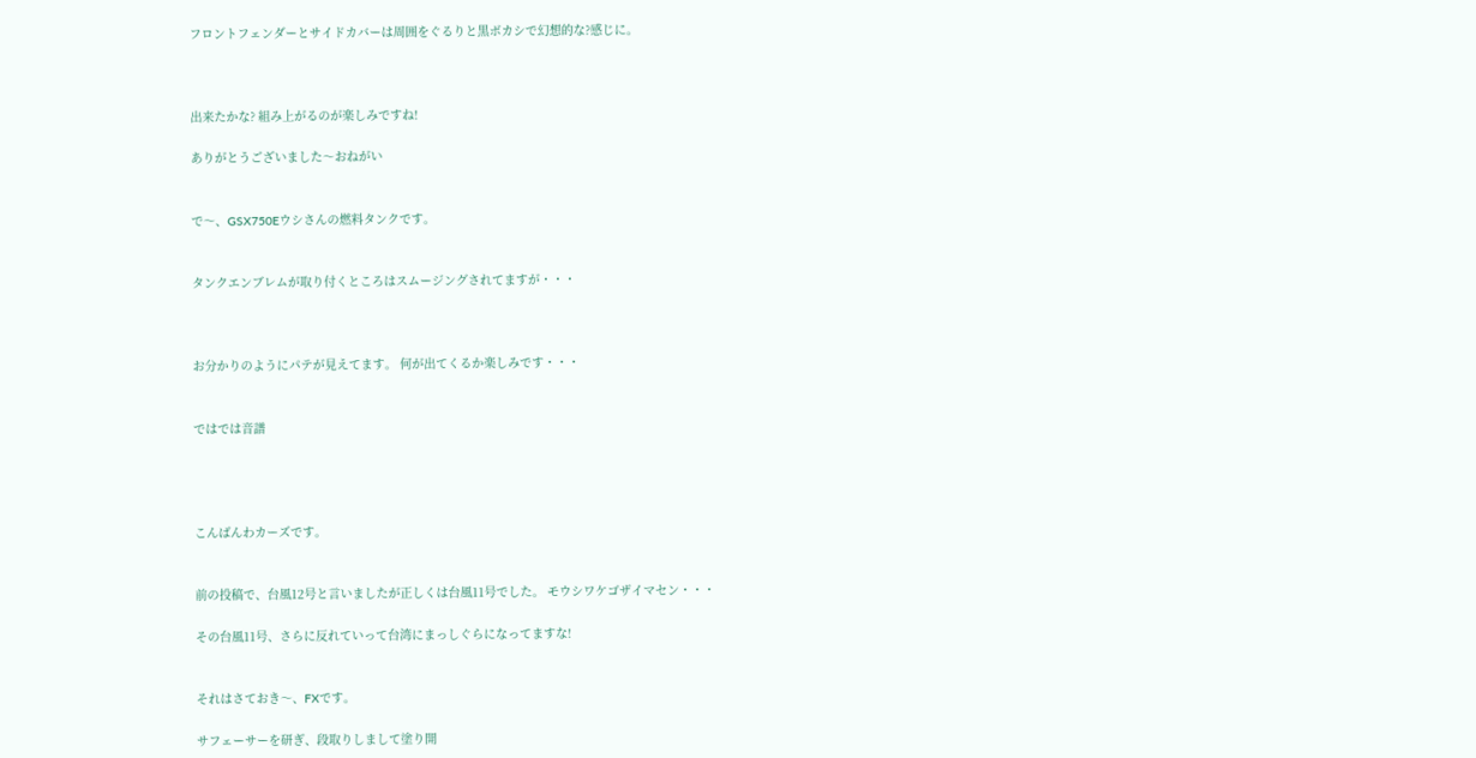フロントフェンダーとサイドカバーは周囲をぐるりと黒ボカシで幻想的な?感じに。



出来たかな? 組み上がるのが楽しみですね!

ありがとうございました〜おねがい


で〜、GSX750Eウシさんの燃料タンクです。


タンクエンブレムが取り付くところはスムージングされてますが・・・



お分かりのようにパテが見えてます。 何が出てくるか楽しみです・・・


ではでは音譜




こんばんわカーズです。


前の投稿で、台風12号と言いましたが正しくは台風11号でした。 モウシワケゴザイマセン・・・

その台風11号、さらに反れていって台湾にまっしぐらになってますな!


それはさておき〜、FXです。

サフェーサーを研ぎ、段取りしまして塗り開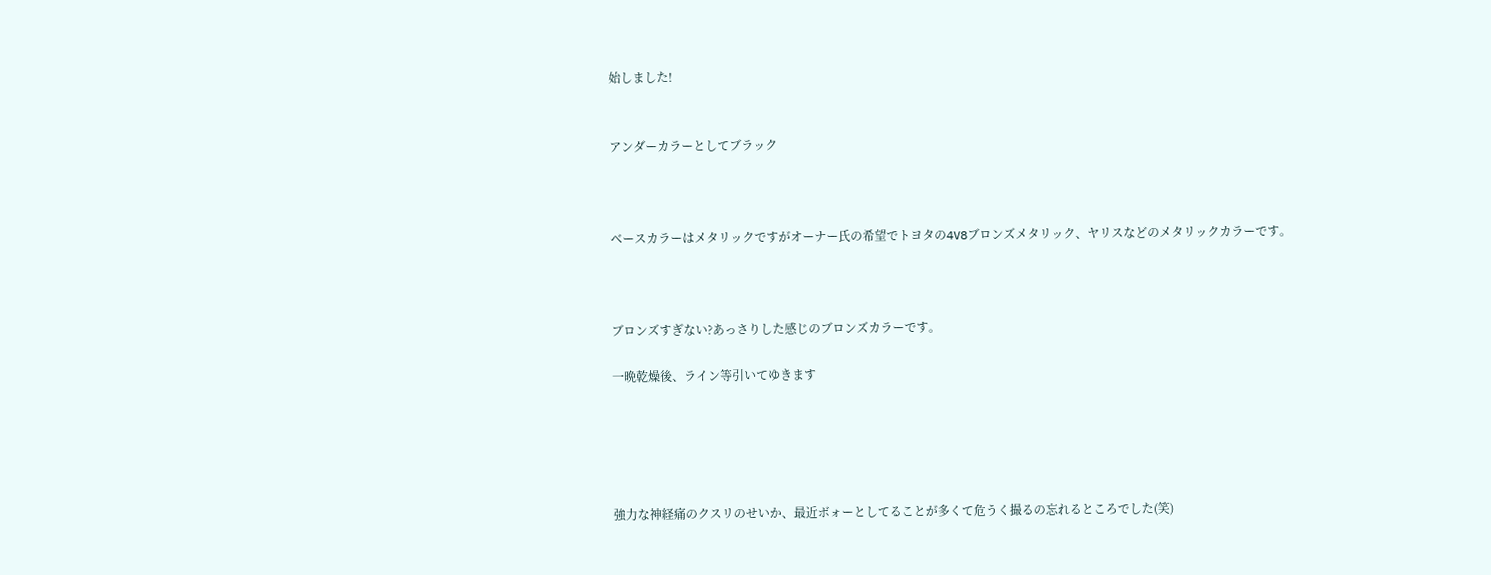始しました!


アンダーカラーとしてブラック



ベースカラーはメタリックですがオーナー氏の希望でトヨタの4V8ブロンズメタリック、ヤリスなどのメタリックカラーです。



ブロンズすぎない?あっさりした感じのブロンズカラーです。

一晩乾燥後、ライン等引いてゆきます





強力な神経痛のクスリのせいか、最近ボォーとしてることが多くて危うく撮るの忘れるところでした(笑)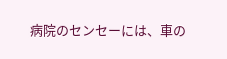病院のセンセーには、車の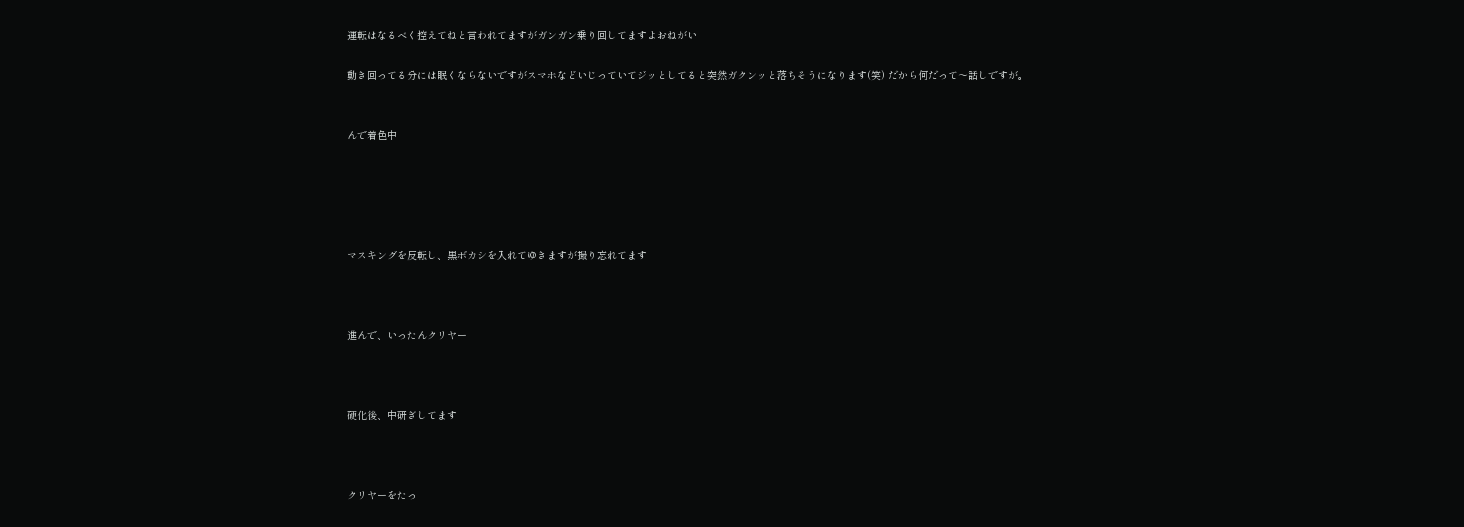運転はなるべく控えてねと言われてますがガンガン乗り回してますよおねがい

動き回ってる分には眠くならないですがスマホなどいじっていてジッとしてると突然ガクンッと落ちそうになります(笑) だから何だって〜話しですが。


んで着色中





マスキングを反転し、黒ボカシを入れてゆきますが撮り忘れてます



進んで、いったんクリヤー



硬化後、中研ぎしてます



クリヤーをたっ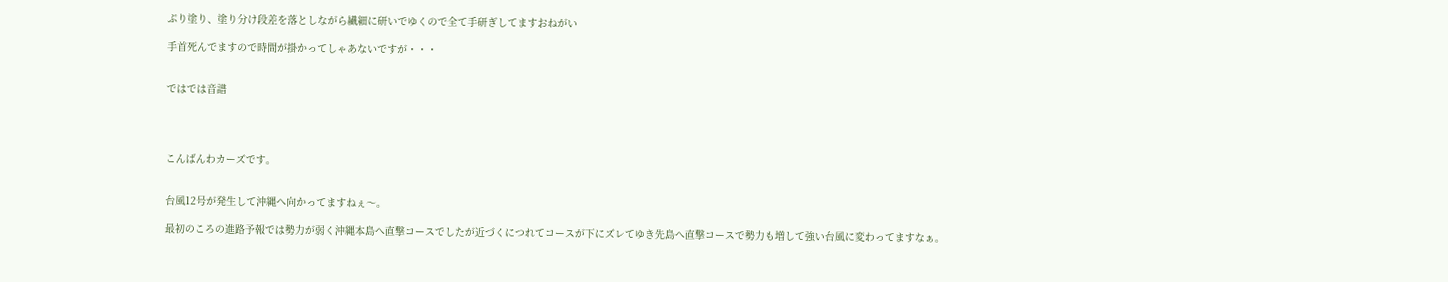ぷり塗り、塗り分け段差を落としながら繊細に研いでゆくので全て手研ぎしてますおねがい

手首死んでますので時間が掛かってしゃあないですが・・・


ではでは音譜




こんばんわカーズです。


台風12号が発生して沖縄へ向かってますねぇ〜。

最初のころの進路予報では勢力が弱く沖縄本島へ直撃コースでしたが近づくにつれてコースが下にズレてゆき先島へ直撃コースで勢力も増して強い台風に変わってますなぁ。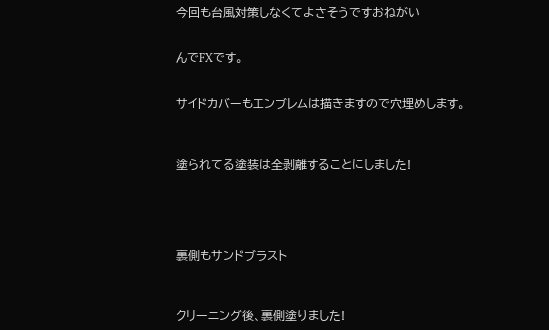今回も台風対策しなくてよさそうですおねがい


んでFXです。


サイドカバーもエンブレムは描きますので穴埋めします。



塗られてる塗装は全剥離することにしました!





裏側もサンドブラスト



クリーニング後、裏側塗りました!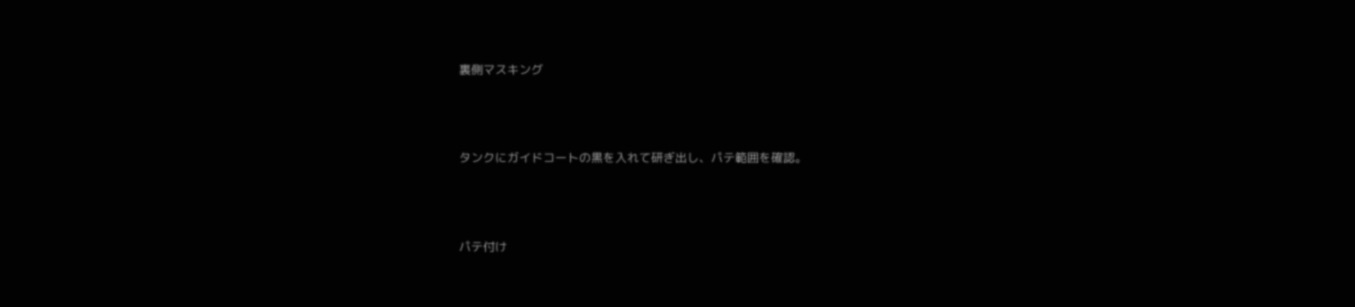裏側マスキング



タンクにガイドコートの黒を入れて研ぎ出し、パテ範囲を確認。



パテ付け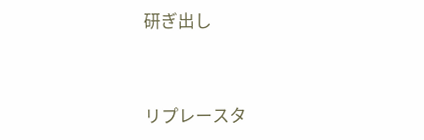研ぎ出し




リプレースタ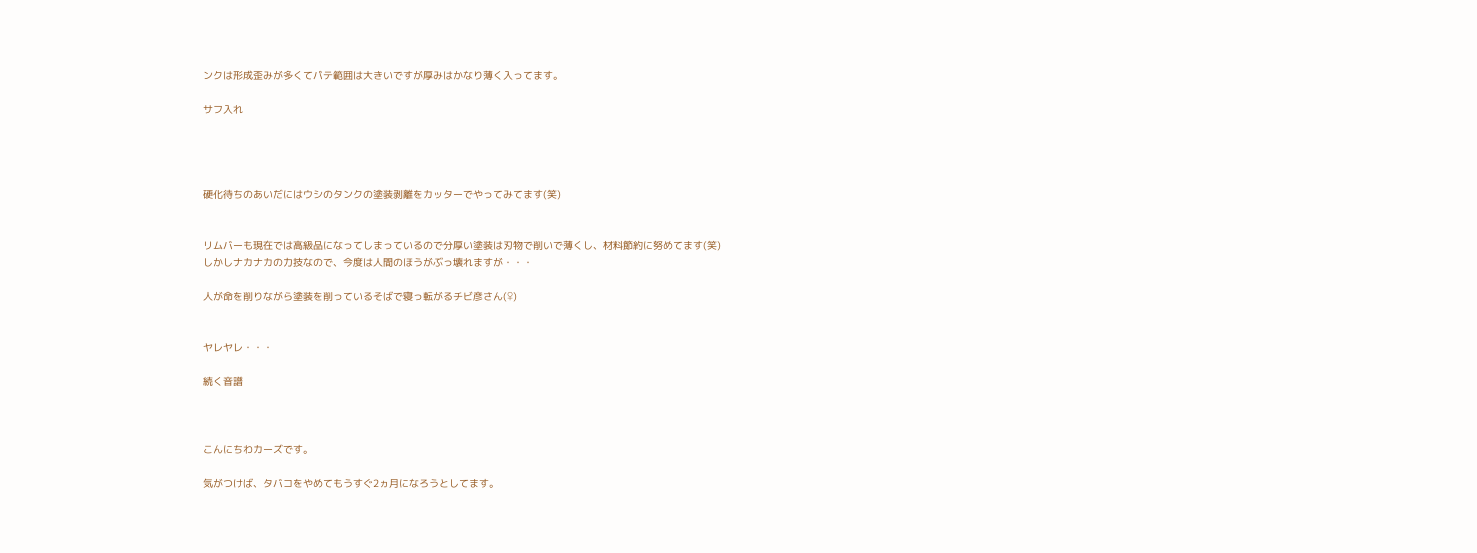ンクは形成歪みが多くてパテ範囲は大きいですが厚みはかなり薄く入ってます。

サフ入れ




硬化待ちのあいだにはウシのタンクの塗装剥離をカッターでやってみてます(笑)


リムバーも現在では高級品になってしまっているので分厚い塗装は刃物で削いで薄くし、材料節約に努めてます(笑)
しかしナカナカの力技なので、今度は人間のほうがぶっ壊れますが・・・

人が命を削りながら塗装を削っているそばで寝っ転がるチビ彦さん(♀)


ヤレヤレ・・・

続く音譜



こんにちわカーズです。

気がつけば、タバコをやめてもうすぐ2ヵ月になろうとしてます。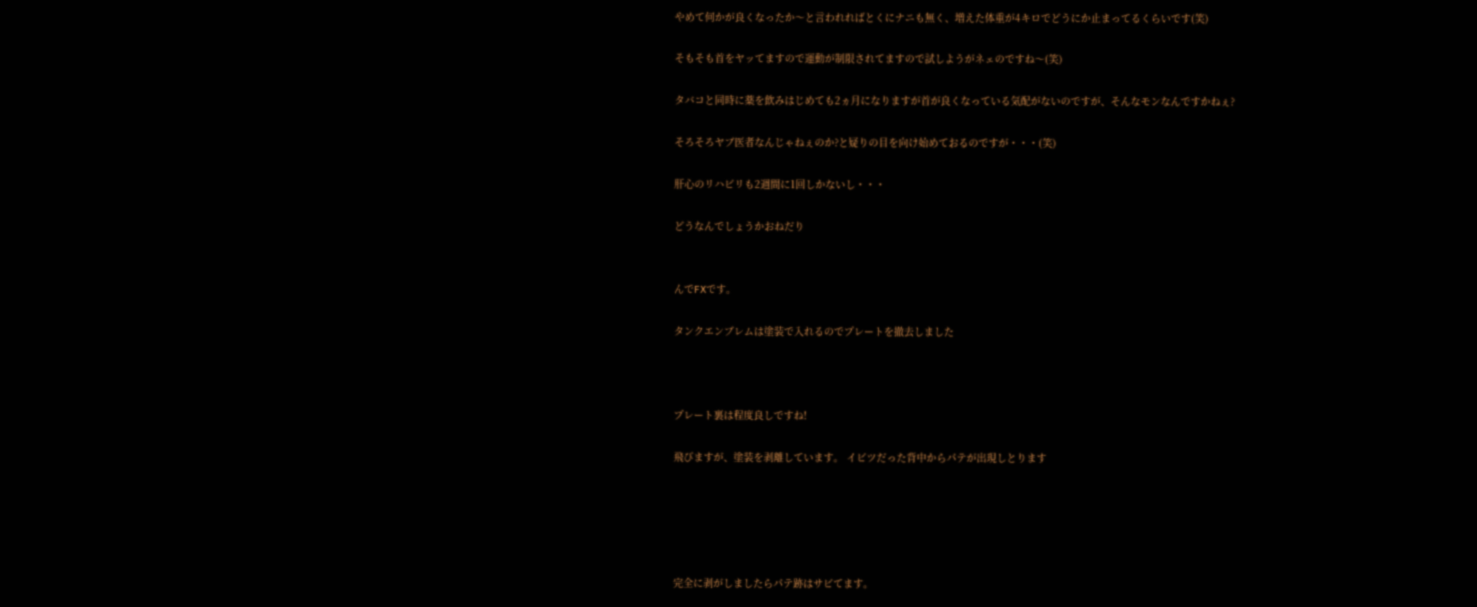やめて何かが良くなったか〜と言われればとくにナニも無く、増えた体重が4キロでどうにか止まってるくらいです(笑)

そもそも首をヤッてますので運動が制限されてますので試しようがネェのですね〜(笑)

タバコと同時に薬を飲みはじめても2ヵ月になりますが首が良くなっている気配がないのですが、そんなモンなんですかねぇ?

そろそろヤブ医者なんじゃねぇのか?と疑りの目を向け始めておるのですが・・・(笑)

肝心のリハビリも2週間に1回しかないし・・・

どうなんでしょうかおねだり


んでFXです。

タンクエンブレムは塗装で入れるのでプレートを撤去しました



プレート裏は程度良しですね!

飛びますが、塗装を剥離しています。 イビツだった背中からパテが出現しとります





完全に剥がしましたらパテ跡はサビてます。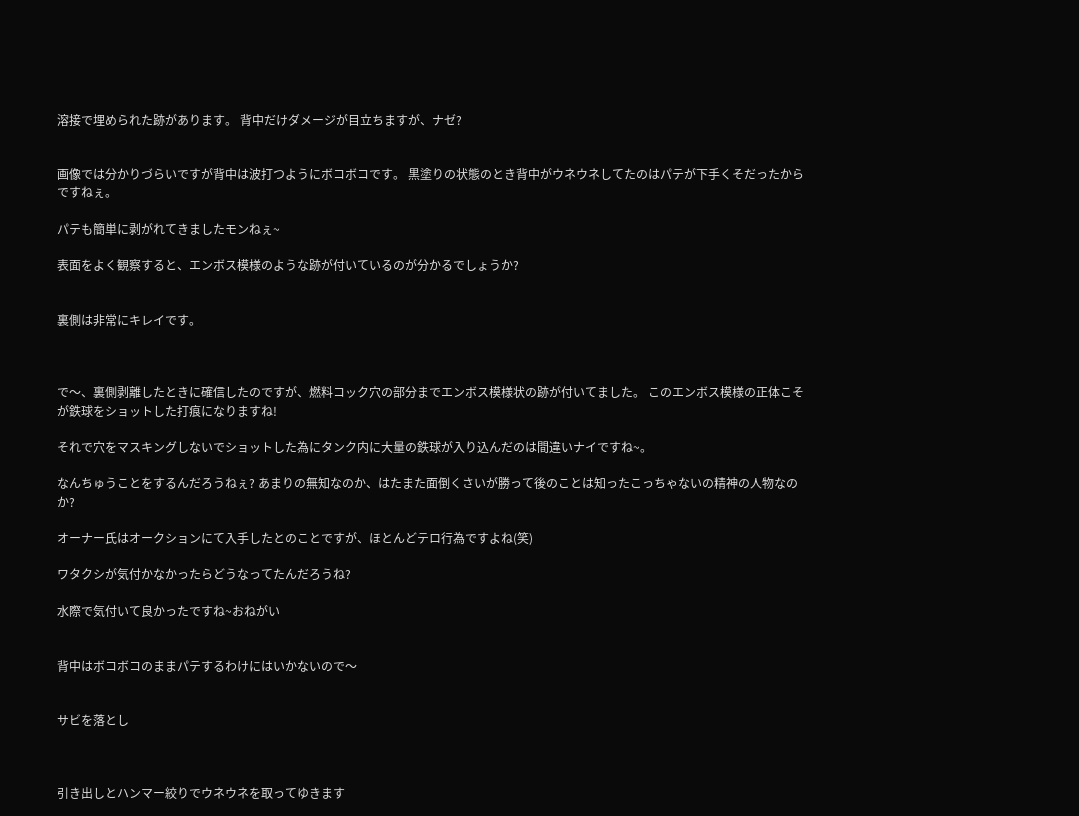溶接で埋められた跡があります。 背中だけダメージが目立ちますが、ナゼ?


画像では分かりづらいですが背中は波打つようにボコボコです。 黒塗りの状態のとき背中がウネウネしてたのはパテが下手くそだったからですねぇ。

パテも簡単に剥がれてきましたモンねぇ~

表面をよく観察すると、エンボス模様のような跡が付いているのが分かるでしょうか?


裏側は非常にキレイです。



で〜、裏側剥離したときに確信したのですが、燃料コック穴の部分までエンボス模様状の跡が付いてました。 このエンボス模様の正体こそが鉄球をショットした打痕になりますね!

それで穴をマスキングしないでショットした為にタンク内に大量の鉄球が入り込んだのは間違いナイですね~。

なんちゅうことをするんだろうねぇ? あまりの無知なのか、はたまた面倒くさいが勝って後のことは知ったこっちゃないの精神の人物なのか?

オーナー氏はオークションにて入手したとのことですが、ほとんどテロ行為ですよね(笑)

ワタクシが気付かなかったらどうなってたんだろうね?

水際で気付いて良かったですね~おねがい


背中はボコボコのままパテするわけにはいかないので〜


サビを落とし



引き出しとハンマー絞りでウネウネを取ってゆきます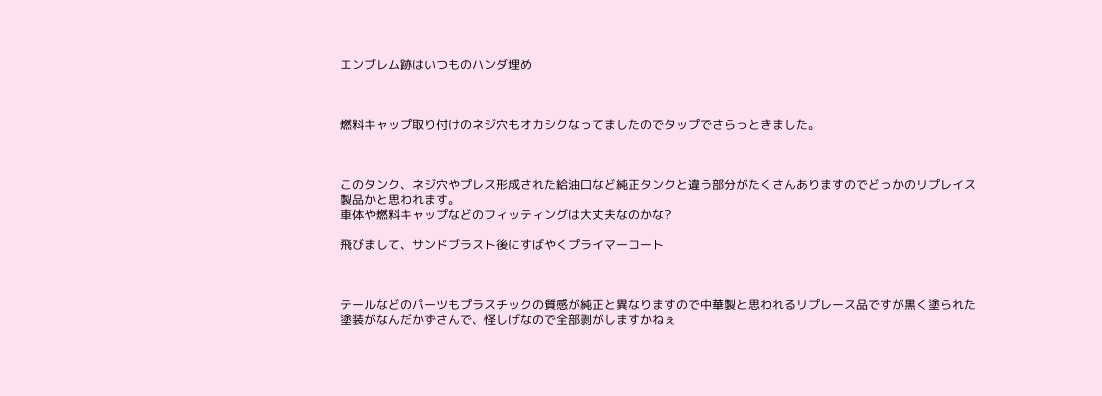エンブレム跡はいつものハンダ埋め



燃料キャップ取り付けのネジ穴もオカシクなってましたのでタップでさらっときました。



このタンク、ネジ穴やプレス形成された給油口など純正タンクと違う部分がたくさんありますのでどっかのリプレイス製品かと思われます。
車体や燃料キャップなどのフィッティングは大丈夫なのかな?

飛びまして、サンドブラスト後にすばやくプライマーコート



テールなどのパーツもプラスチックの質感が純正と異なりますので中華製と思われるリプレース品ですが黒く塗られた塗装がなんだかずさんで、怪しげなので全部剥がしますかねぇ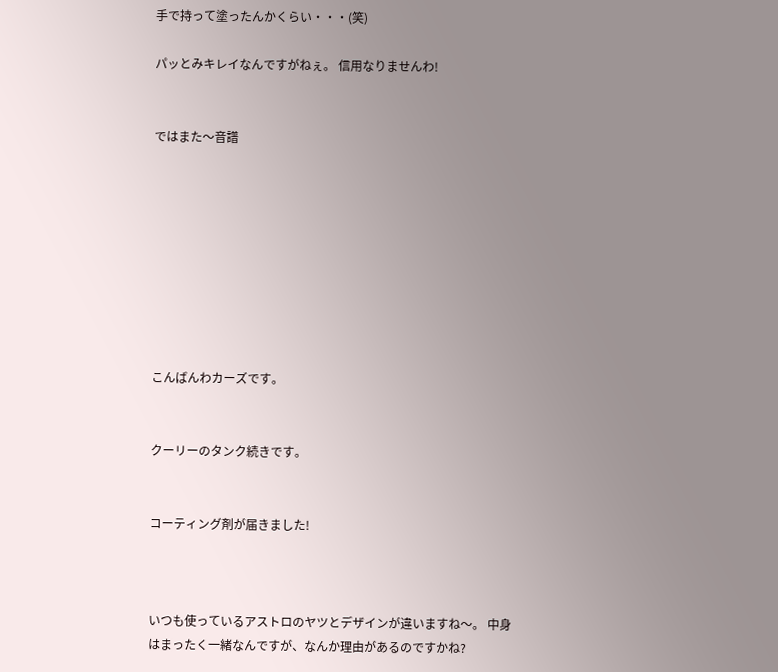手で持って塗ったんかくらい・・・(笑)

パッとみキレイなんですがねぇ。 信用なりませんわ!


ではまた〜音譜









こんばんわカーズです。


クーリーのタンク続きです。


コーティング剤が届きました!



いつも使っているアストロのヤツとデザインが違いますね〜。 中身はまったく一緒なんですが、なんか理由があるのですかね?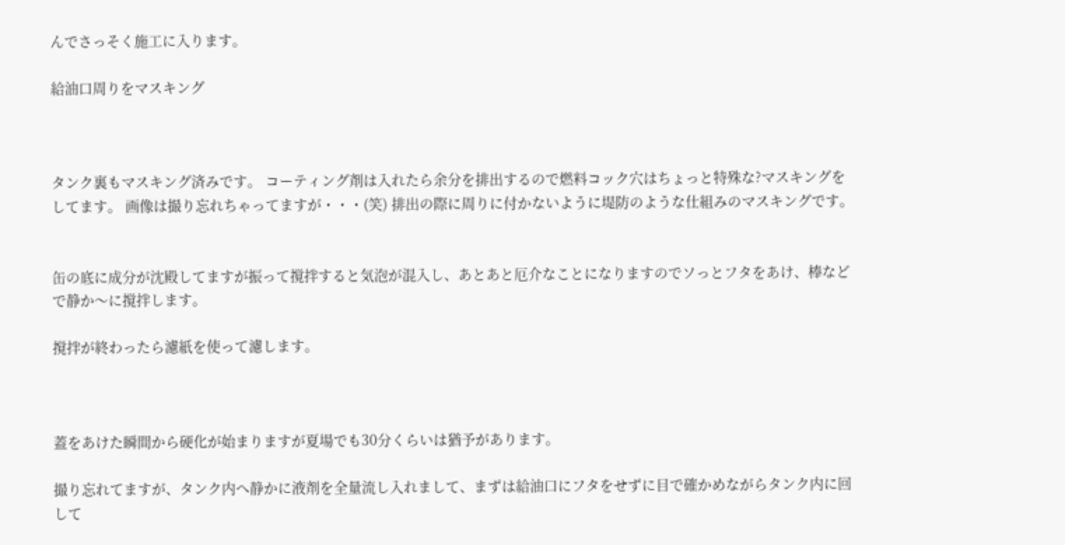んでさっそく施工に入ります。

給油口周りをマスキング



タンク裏もマスキング済みです。 コーティング剤は入れたら余分を排出するので燃料コック穴はちょっと特殊な?マスキングをしてます。 画像は撮り忘れちゃってますが・・・(笑) 排出の際に周りに付かないように堤防のような仕組みのマスキングです。


缶の底に成分が沈殿してますが振って撹拌すると気泡が混入し、あとあと厄介なことになりますのでソっとフタをあけ、棒などで静か〜に撹拌します。

撹拌が終わったら濾紙を使って濾します。



蓋をあけた瞬間から硬化が始まりますが夏場でも30分くらいは猶予があります。

撮り忘れてますが、タンク内へ静かに液剤を全量流し入れまして、まずは給油口にフタをせずに目で確かめながらタンク内に回して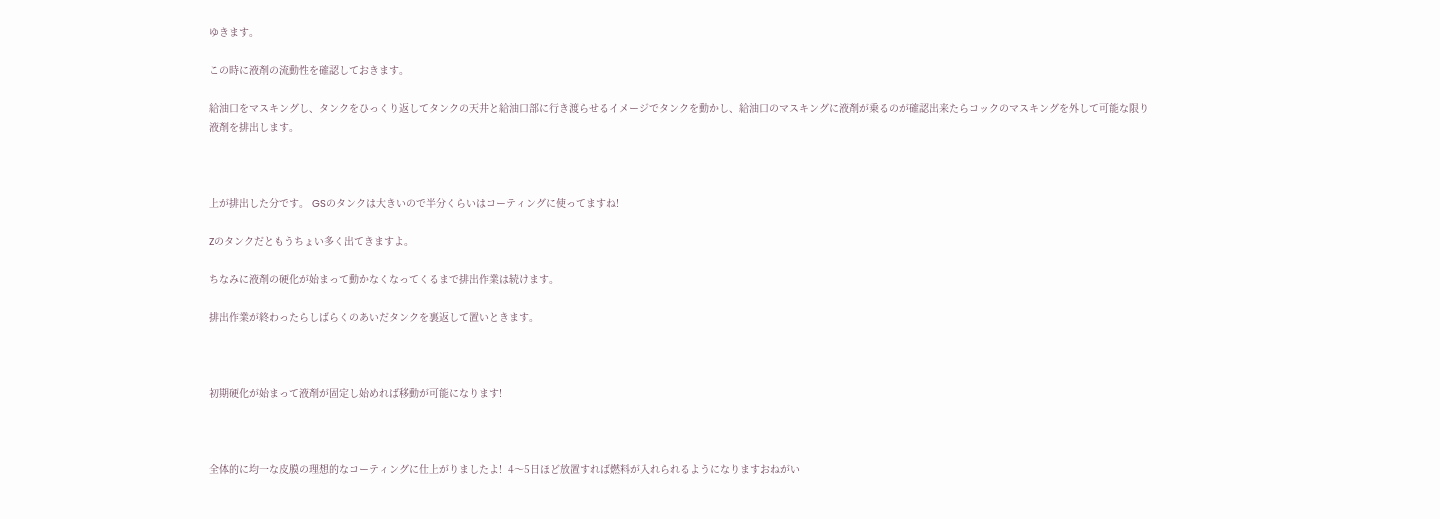ゆきます。

この時に液剤の流動性を確認しておきます。

給油口をマスキングし、タンクをひっくり返してタンクの天井と給油口部に行き渡らせるイメージでタンクを動かし、給油口のマスキングに液剤が乗るのが確認出来たらコックのマスキングを外して可能な限り液剤を排出します。



上が排出した分です。 GSのタンクは大きいので半分くらいはコーティングに使ってますね!

Zのタンクだともうちょい多く出てきますよ。

ちなみに液剤の硬化が始まって動かなくなってくるまで排出作業は続けます。

排出作業が終わったらしばらくのあいだタンクを裏返して置いときます。



初期硬化が始まって液剤が固定し始めれば移動が可能になります!



全体的に均一な皮膜の理想的なコーティングに仕上がりましたよ!  4〜5日ほど放置すれば燃料が入れられるようになりますおねがい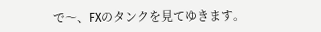で〜、FXのタンクを見てゆきます。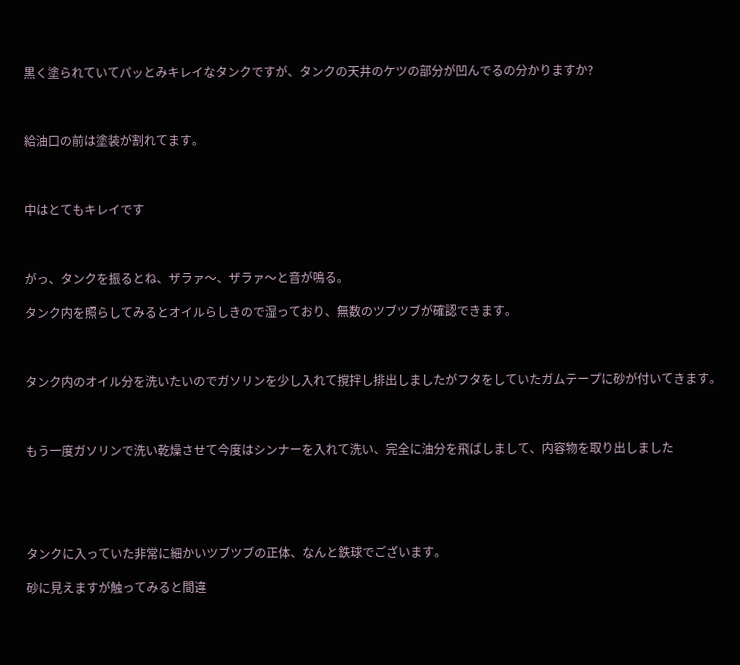黒く塗られていてパッとみキレイなタンクですが、タンクの天井のケツの部分が凹んでるの分かりますか?



給油口の前は塗装が割れてます。



中はとてもキレイです



がっ、タンクを振るとね、ザラァ〜、ザラァ〜と音が鳴る。

タンク内を照らしてみるとオイルらしきので湿っており、無数のツブツブが確認できます。



タンク内のオイル分を洗いたいのでガソリンを少し入れて撹拌し排出しましたがフタをしていたガムテープに砂が付いてきます。



もう一度ガソリンで洗い乾燥させて今度はシンナーを入れて洗い、完全に油分を飛ばしまして、内容物を取り出しました





タンクに入っていた非常に細かいツブツブの正体、なんと鉄球でございます。

砂に見えますが触ってみると間違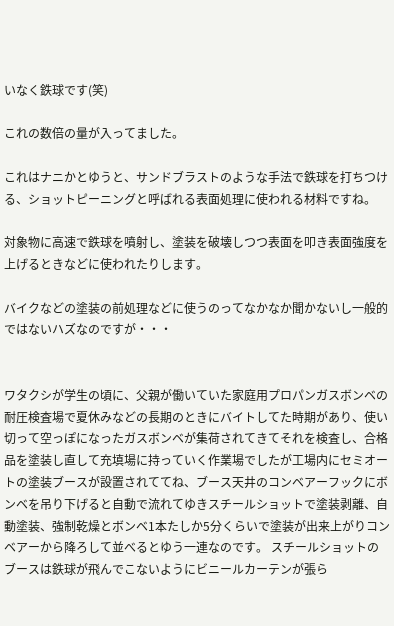いなく鉄球です(笑)

これの数倍の量が入ってました。

これはナニかとゆうと、サンドブラストのような手法で鉄球を打ちつける、ショットピーニングと呼ばれる表面処理に使われる材料ですね。

対象物に高速で鉄球を噴射し、塗装を破壊しつつ表面を叩き表面強度を上げるときなどに使われたりします。

バイクなどの塗装の前処理などに使うのってなかなか聞かないし一般的ではないハズなのですが・・・


ワタクシが学生の頃に、父親が働いていた家庭用プロパンガスボンベの耐圧検査場で夏休みなどの長期のときにバイトしてた時期があり、使い切って空っぽになったガスボンベが集荷されてきてそれを検査し、合格品を塗装し直して充填場に持っていく作業場でしたが工場内にセミオートの塗装ブースが設置されててね、ブース天井のコンベアーフックにボンベを吊り下げると自動で流れてゆきスチールショットで塗装剥離、自動塗装、強制乾燥とボンベ1本たしか5分くらいで塗装が出来上がりコンベアーから降ろして並べるとゆう一連なのです。 スチールショットのブースは鉄球が飛んでこないようにビニールカーテンが張ら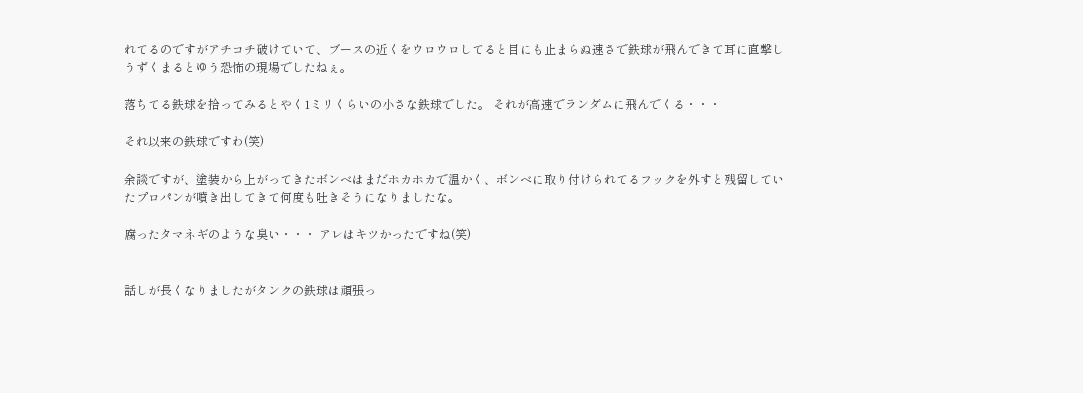れてるのですがアチコチ破けていて、ブースの近くをウロウロしてると目にも止まらぬ速さで鉄球が飛んできて耳に直撃しうずくまるとゆう恐怖の現場でしたねぇ。

落ちてる鉄球を拾ってみるとやく1ミリくらいの小さな鉄球でした。 それが高速でランダムに飛んでくる・・・

それ以来の鉄球ですわ(笑)

余談ですが、塗装から上がってきたボンベはまだホカホカで温かく、ボンベに取り付けられてるフックを外すと残留していたプロパンが噴き出してきて何度も吐きそうになりましたな。

腐ったタマネギのような臭い・・・ アレはキツかったですね(笑)


話しが長くなりましたがタンクの鉄球は頑張っ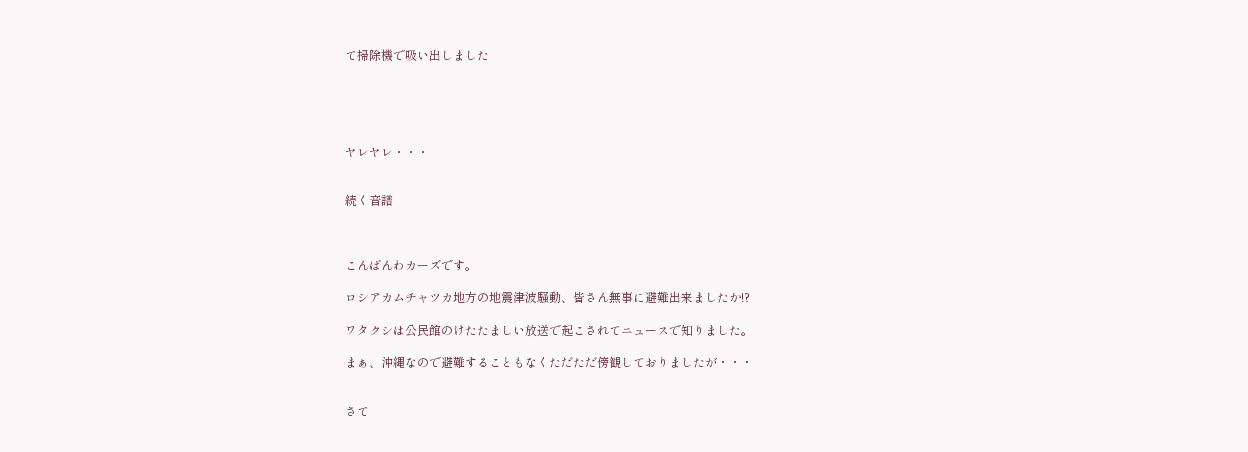て掃除機で吸い出しました





ヤレヤレ・・・


続く音譜



こんばんわカーズです。

ロシアカムチャツカ地方の地震津波騒動、皆さん無事に避難出来ましたか!?

ワタクシは公民館のけたたましい放送で起こされてニュースで知りました。

まぁ、沖縄なので避難することもなくただただ傍観しておりましたが・・・


さて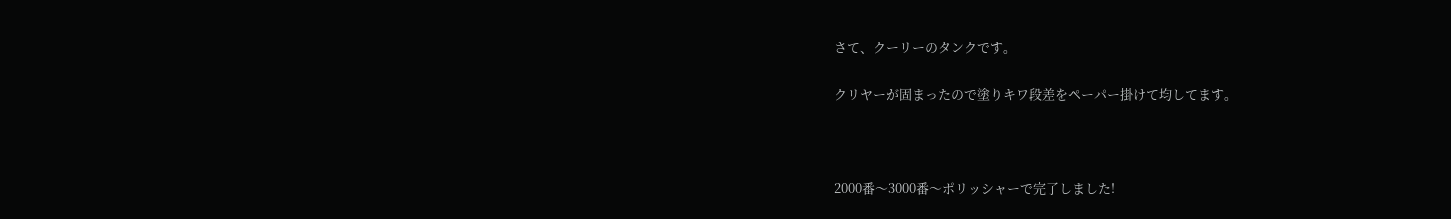さて、クーリーのタンクです。

クリヤーが固まったので塗りキワ段差をペーパー掛けて均してます。



2000番〜3000番〜ポリッシャーで完了しました!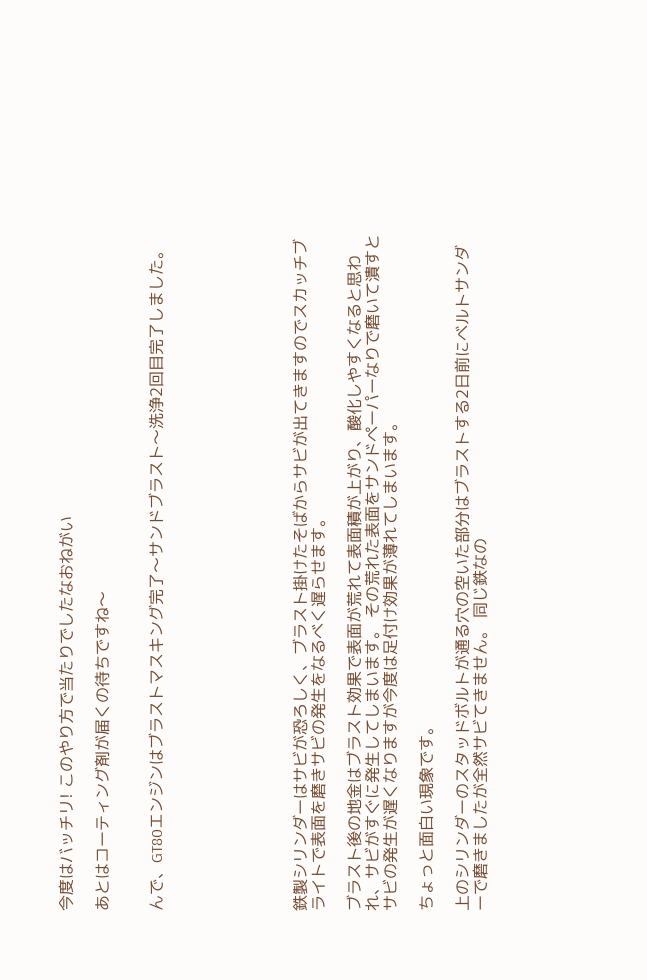今度はバッチリ! このやり方で当たりでしたなおねがい

あとはコーティング剤が届くの待ちですね〜


んで、GT80エンジンはブラストマスキング完了〜サンドブラスト〜洗浄2回目完了しました。







鉄製シリンダーはサビが恐ろしく、ブラスト掛けたそばからサビが出てきますのでスカッチブライトで表面を磨きサビの発生をなるべく遅らせます。

ブラスト後の地金はブラスト効果で表面が荒れて表面積が上がり、酸化しやすくなると思われ、サビがすぐに発生してしまいます。 その荒れた表面をサンドペーパーなりで磨いて潰すとサビの発生が遅くなりますが今度は足付け効果が薄れてしまいます。

ちょっと面白い現象です。

上のシリンダーのスタッドボルトが通る穴の空いた部分はブラストする2日前にベルトサンダーで磨きましたが全然サビてきません。 同じ鉄なの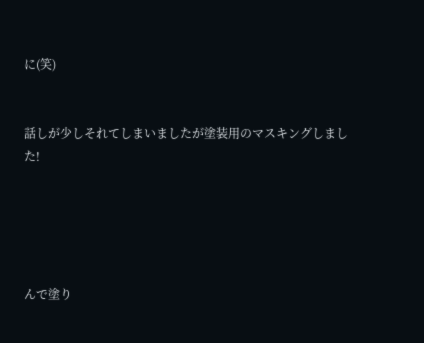に(笑)


話しが少しそれてしまいましたが塗装用のマスキングしました!





んで塗り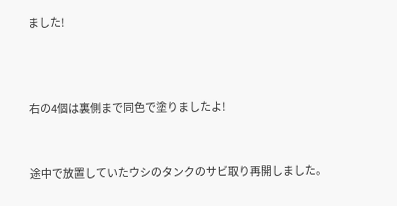ました!



右の4個は裏側まで同色で塗りましたよ!


途中で放置していたウシのタンクのサビ取り再開しました。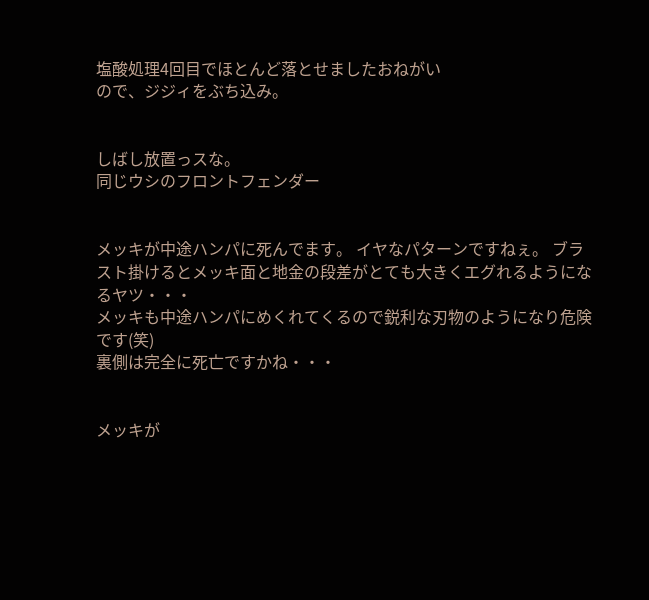塩酸処理4回目でほとんど落とせましたおねがい
ので、ジジィをぶち込み。


しばし放置っスな。
同じウシのフロントフェンダー


メッキが中途ハンパに死んでます。 イヤなパターンですねぇ。 ブラスト掛けるとメッキ面と地金の段差がとても大きくエグれるようになるヤツ・・・
メッキも中途ハンパにめくれてくるので鋭利な刃物のようになり危険です(笑)
裏側は完全に死亡ですかね・・・


メッキが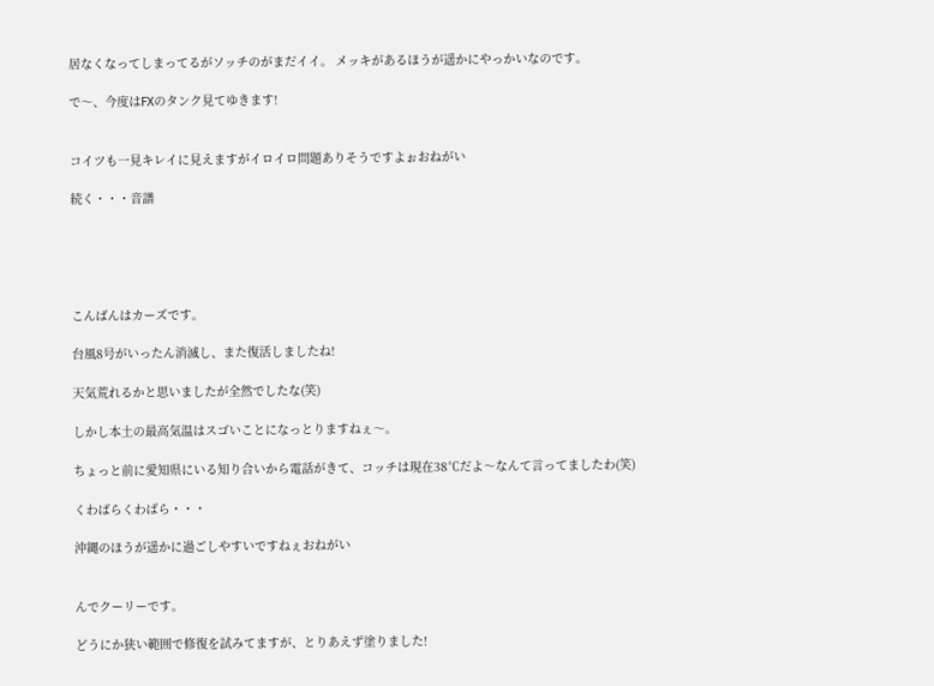居なくなってしまってるがソッチのがまだイイ。 メッキがあるほうが遥かにやっかいなのです。

で〜、今度はFXのタンク見てゆきます!


コイツも一見キレイに見えますがイロイロ問題ありそうですよぉおねがい

続く・・・音譜





こんばんはカーズです。

台風8号がいったん消滅し、また復活しましたね!

天気荒れるかと思いましたが全然でしたな(笑)

しかし本土の最高気温はスゴいことになっとりますねぇ〜。

ちょっと前に愛知県にいる知り合いから電話がきて、コッチは現在38℃だよ〜なんて言ってましたわ(笑)

くわばらくわばら・・・

沖縄のほうが遥かに過ごしやすいですねぇおねがい


んでクーリーです。

どうにか狭い範囲で修復を試みてますが、とりあえず塗りました!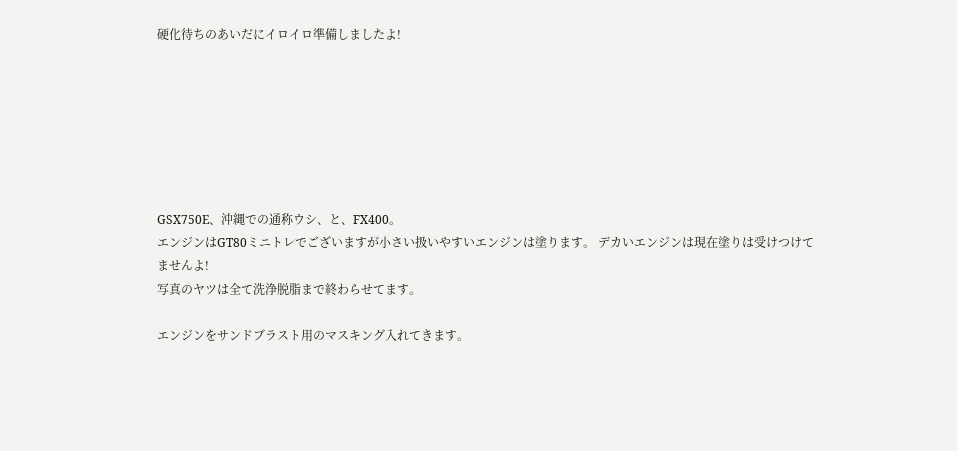硬化待ちのあいだにイロイロ準備しましたよ!







GSX750E、沖縄での通称ウシ、と、FX400。
エンジンはGT80ミニトレでございますが小さい扱いやすいエンジンは塗ります。 デカいエンジンは現在塗りは受けつけてませんよ!
写真のヤツは全て洗浄脱脂まで終わらせてます。

エンジンをサンドブラスト用のマスキング入れてきます。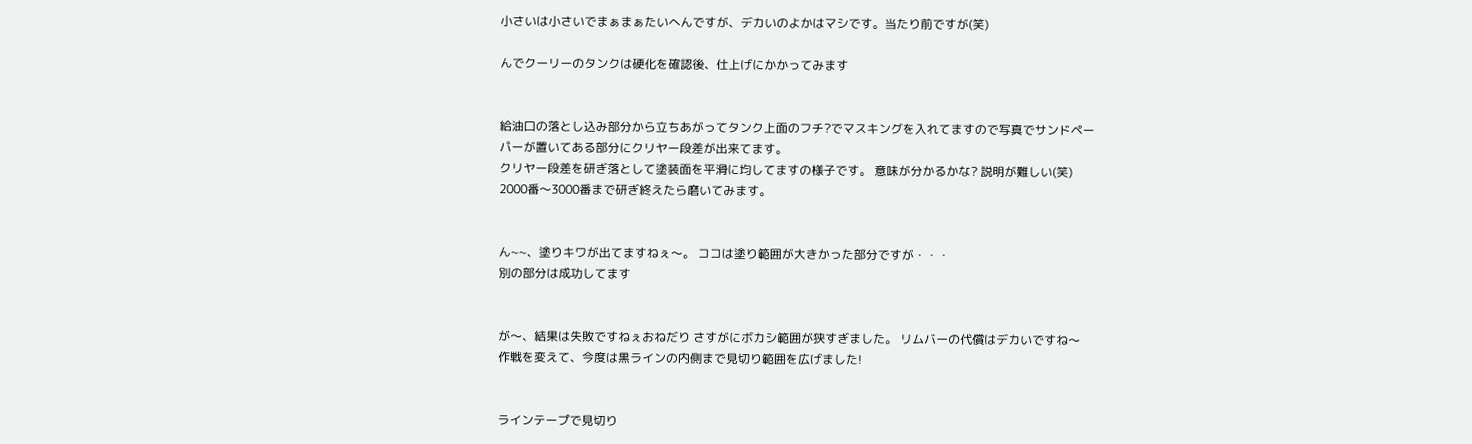小さいは小さいでまぁまぁたいへんですが、デカいのよかはマシです。当たり前ですが(笑)

んでクーリーのタンクは硬化を確認後、仕上げにかかってみます


給油口の落とし込み部分から立ちあがってタンク上面のフチ?でマスキングを入れてますので写真でサンドペーパーが置いてある部分にクリヤー段差が出来てます。
クリヤー段差を研ぎ落として塗装面を平滑に均してますの様子です。 意味が分かるかな? 説明が難しい(笑)
2000番〜3000番まで研ぎ終えたら磨いてみます。


ん~~、塗りキワが出てますねぇ〜。 ココは塗り範囲が大きかった部分ですが・・・
別の部分は成功してます


が〜、結果は失敗ですねぇおねだり さすがにボカシ範囲が狭すぎました。 リムバーの代償はデカいですね〜
作戦を変えて、今度は黒ラインの内側まで見切り範囲を広げました!


ラインテープで見切り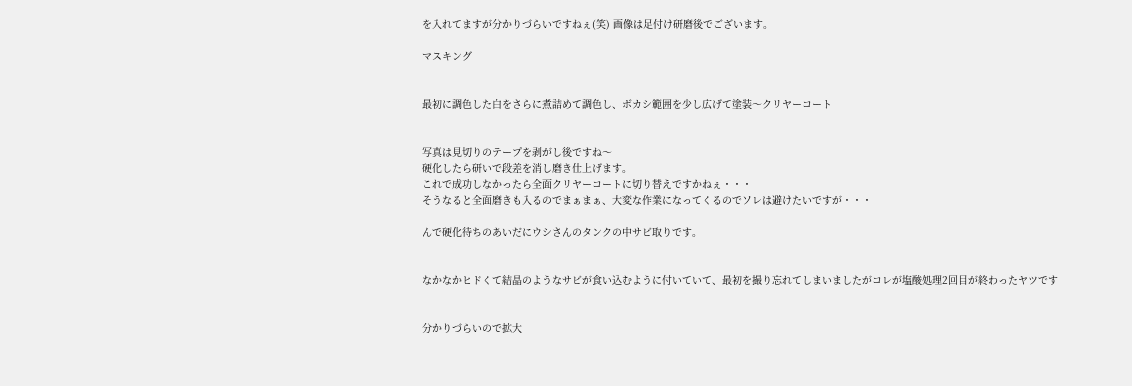を入れてますが分かりづらいですねぇ(笑) 画像は足付け研磨後でございます。

マスキング


最初に調色した白をさらに煮詰めて調色し、ボカシ範囲を少し広げて塗装〜クリヤーコート


写真は見切りのテープを剥がし後ですね〜
硬化したら研いで段差を消し磨き仕上げます。
これで成功しなかったら全面クリヤーコートに切り替えですかねぇ・・・
そうなると全面磨きも入るのでまぁまぁ、大変な作業になってくるのでソレは避けたいですが・・・

んで硬化待ちのあいだにウシさんのタンクの中サビ取りです。


なかなかヒドくて結晶のようなサビが食い込むように付いていて、最初を撮り忘れてしまいましたがコレが塩酸処理2回目が終わったヤツです


分かりづらいので拡大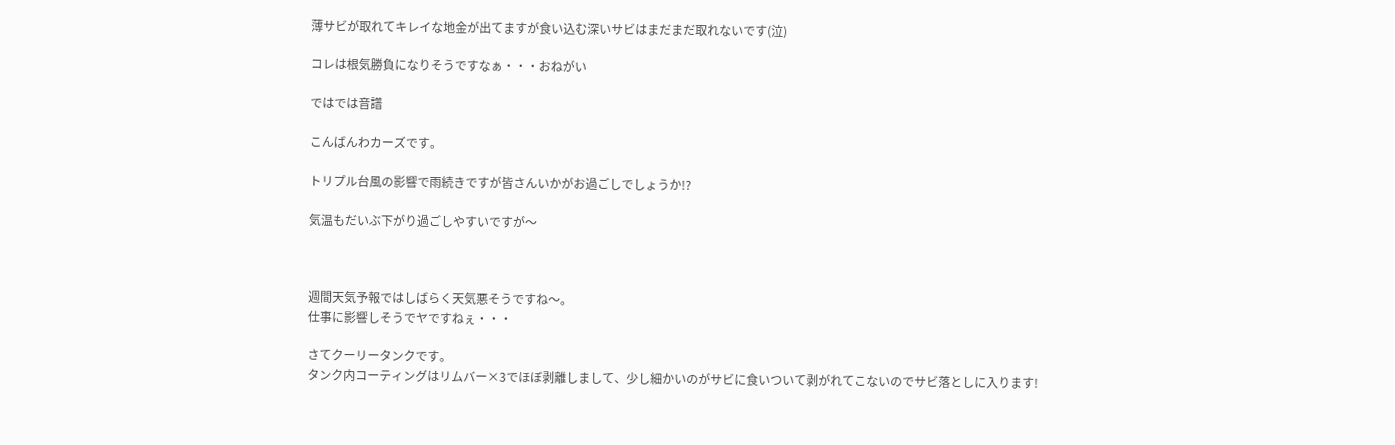薄サビが取れてキレイな地金が出てますが食い込む深いサビはまだまだ取れないです(泣)

コレは根気勝負になりそうですなぁ・・・おねがい

ではでは音譜

こんばんわカーズです。

トリプル台風の影響で雨続きですが皆さんいかがお過ごしでしょうか!?

気温もだいぶ下がり過ごしやすいですが〜



週間天気予報ではしばらく天気悪そうですね〜。
仕事に影響しそうでヤですねぇ・・・

さてクーリータンクです。
タンク内コーティングはリムバー×3でほぼ剥離しまして、少し細かいのがサビに食いついて剥がれてこないのでサビ落としに入ります!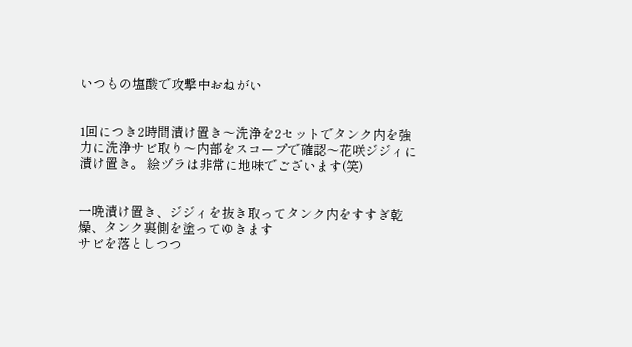いつもの塩酸で攻撃中おねがい


1回につき2時間漬け置き〜洗浄を2セットでタンク内を強力に洗浄サビ取り〜内部をスコープで確認〜花咲ジジィに漬け置き。 絵ヅラは非常に地味でございます(笑)


一晩漬け置き、ジジィを抜き取ってタンク内をすすぎ乾燥、タンク裏側を塗ってゆきます
サビを落としつつ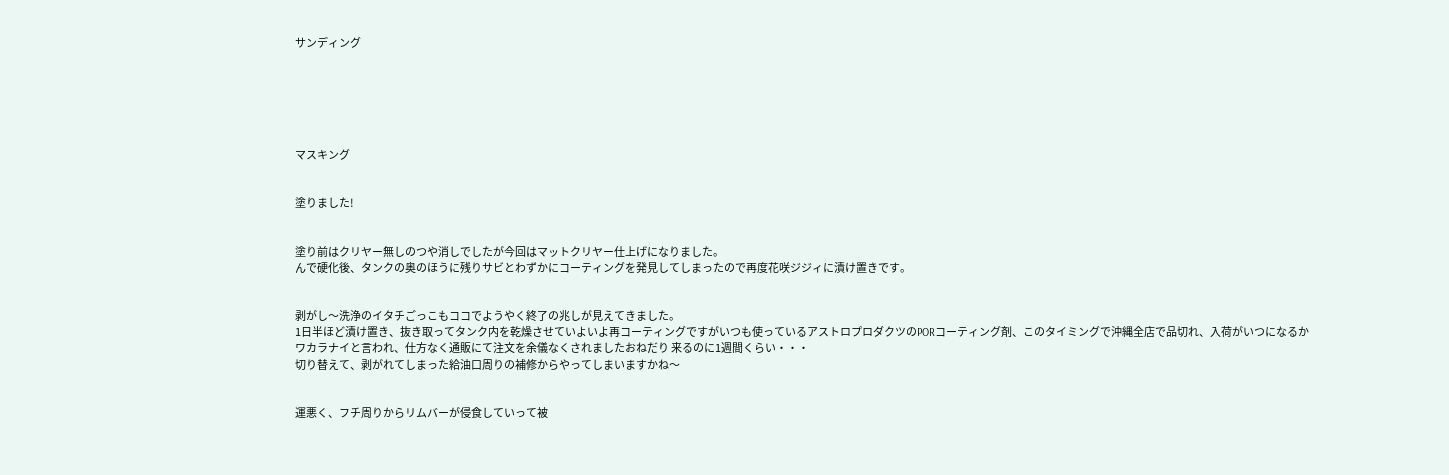サンディング






マスキング


塗りました!


塗り前はクリヤー無しのつや消しでしたが今回はマットクリヤー仕上げになりました。
んで硬化後、タンクの奥のほうに残りサビとわずかにコーティングを発見してしまったので再度花咲ジジィに漬け置きです。


剥がし〜洗浄のイタチごっこもココでようやく終了の兆しが見えてきました。
1日半ほど漬け置き、抜き取ってタンク内を乾燥させていよいよ再コーティングですがいつも使っているアストロプロダクツのPORコーティング剤、このタイミングで沖縄全店で品切れ、入荷がいつになるかワカラナイと言われ、仕方なく通販にて注文を余儀なくされましたおねだり 来るのに1週間くらい・・・
切り替えて、剥がれてしまった給油口周りの補修からやってしまいますかね〜


運悪く、フチ周りからリムバーが侵食していって被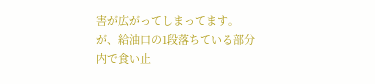害が広がってしまってます。 が、給油口の1段落ちている部分内で食い止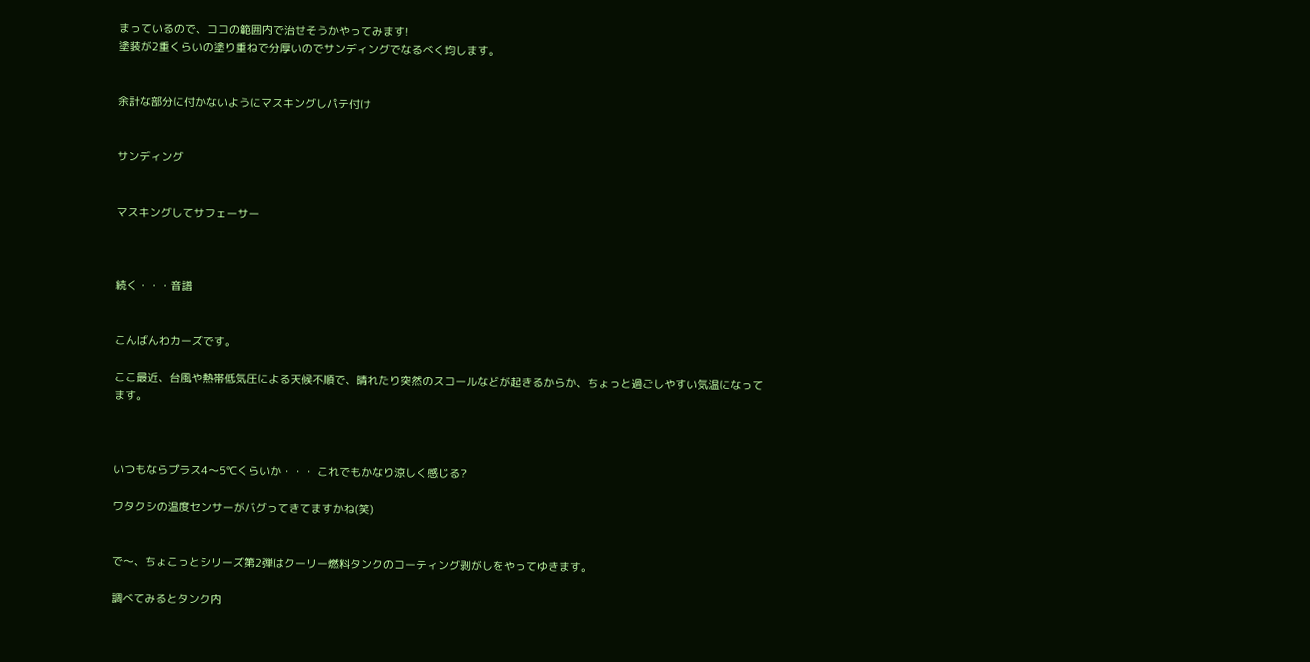まっているので、ココの範囲内で治せそうかやってみます!
塗装が2重くらいの塗り重ねで分厚いのでサンディングでなるべく均します。


余計な部分に付かないようにマスキングしパテ付け


サンディング


マスキングしてサフェーサー



続く・・・音譜


こんばんわカーズです。

ここ最近、台風や熱帯低気圧による天候不順で、晴れたり突然のスコールなどが起きるからか、ちょっと過ごしやすい気温になってます。



いつもならプラス4〜5℃くらいか・・・ これでもかなり涼しく感じる?

ワタクシの温度センサーがバグってきてますかね(笑)


で〜、ちょこっとシリーズ第2弾はクーリー燃料タンクのコーティング剥がしをやってゆきます。

調べてみるとタンク内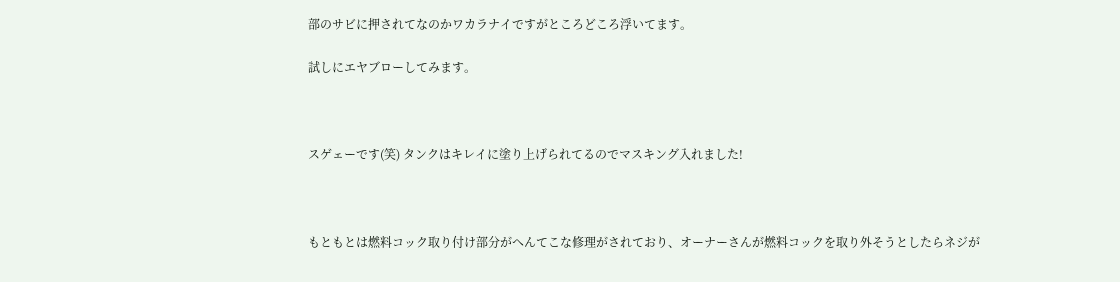部のサビに押されてなのかワカラナイですがところどころ浮いてます。

試しにエヤブローしてみます。



スゲェーです(笑) タンクはキレイに塗り上げられてるのでマスキング入れました!



もともとは燃料コック取り付け部分がへんてこな修理がされており、オーナーさんが燃料コックを取り外そうとしたらネジが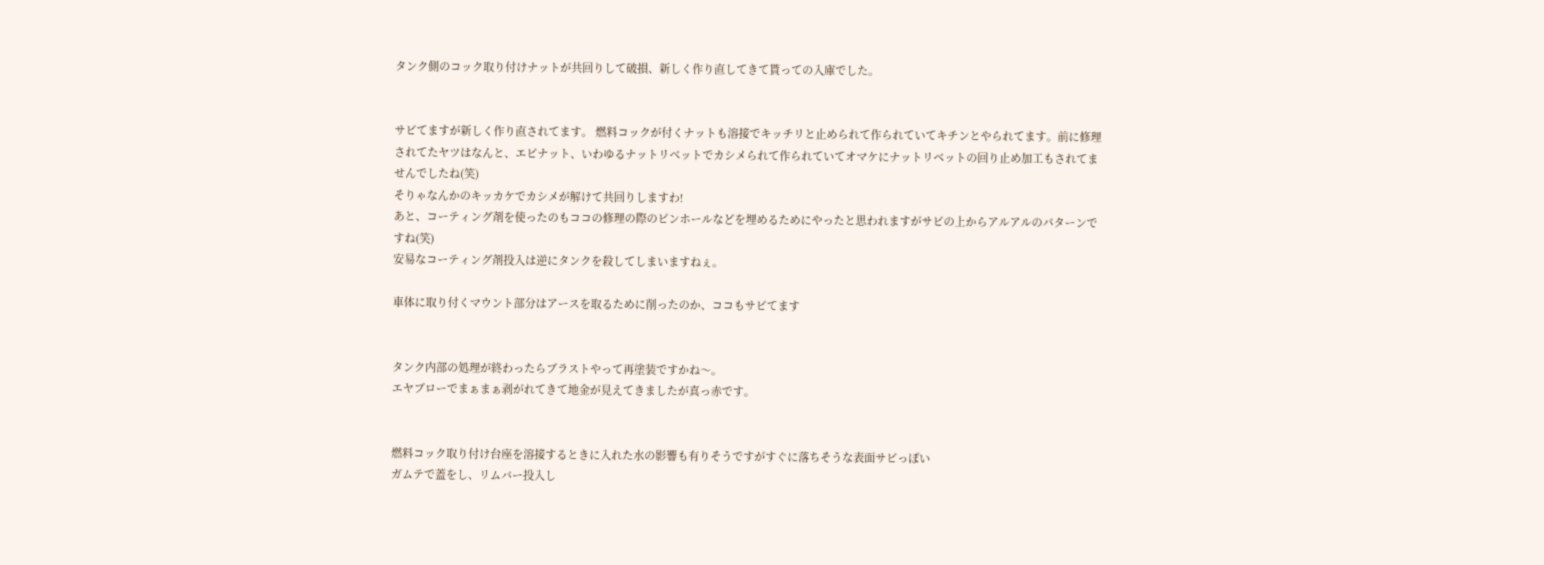タンク側のコック取り付けナットが共回りして破損、新しく作り直してきて貰っての入庫でした。


サビてますが新しく作り直されてます。 燃料コックが付くナットも溶接でキッチリと止められて作られていてキチンとやられてます。前に修理されてたヤツはなんと、エビナット、いわゆるナットリベットでカシメられて作られていてオマケにナットリベットの回り止め加工もされてませんでしたね(笑)
そりゃなんかのキッカケでカシメが解けて共回りしますわ!
あと、コーティング剤を使ったのもココの修理の際のピンホールなどを埋めるためにやったと思われますがサビの上からアルアルのパターンですね(笑)
安易なコーティング剤投入は逆にタンクを殺してしまいますねぇ。

車体に取り付くマウント部分はアースを取るために削ったのか、ココもサビてます


タンク内部の処理が終わったらブラストやって再塗装ですかね〜。
エヤブローでまぁまぁ剥がれてきて地金が見えてきましたが真っ赤です。


燃料コック取り付け台座を溶接するときに入れた水の影響も有りそうですがすぐに落ちそうな表面サビっぽい
ガムテで蓋をし、リムバー投入し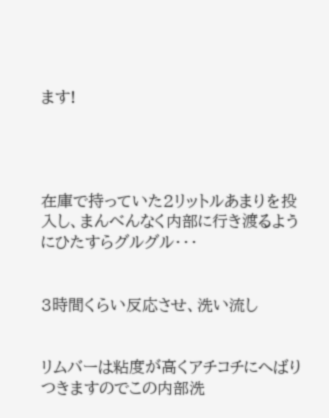ます!




在庫で持っていた2リットルあまりを投入し、まんべんなく内部に行き渡るようにひたすらグルグル・・・


3時間くらい反応させ、洗い流し


リムバーは粘度が高くアチコチにへばりつきますのでこの内部洗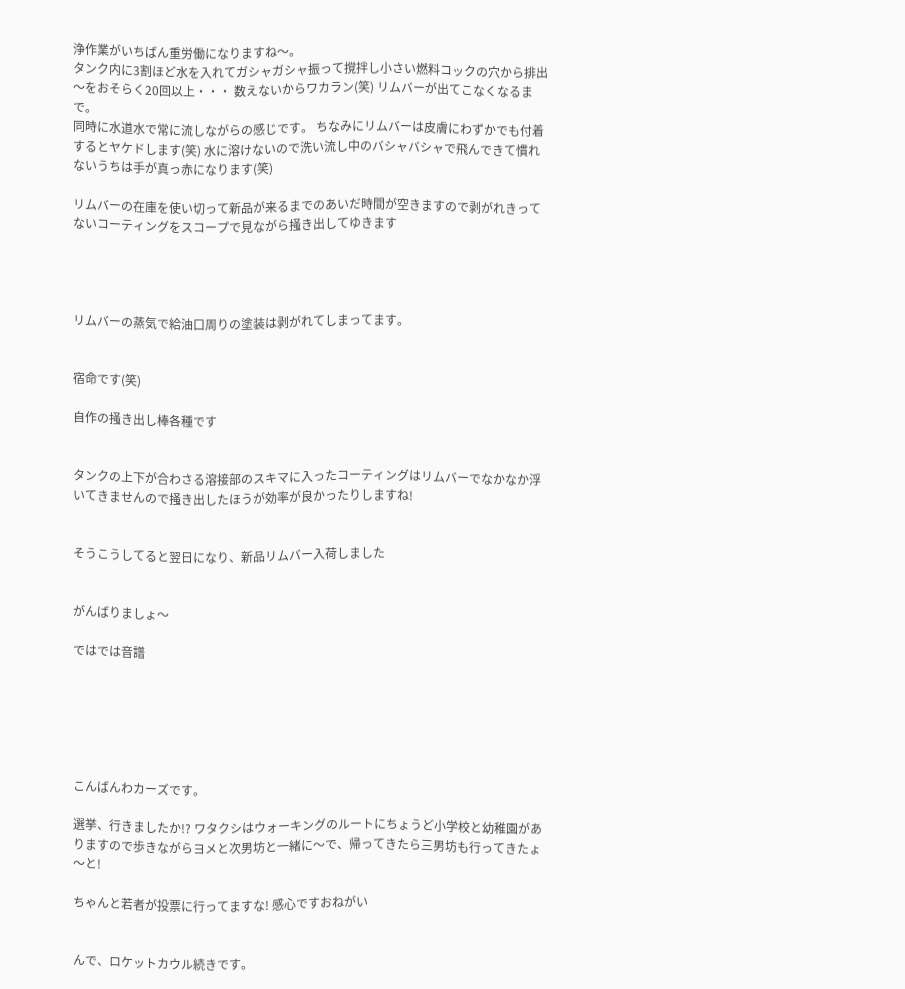浄作業がいちばん重労働になりますね〜。
タンク内に3割ほど水を入れてガシャガシャ振って撹拌し小さい燃料コックの穴から排出〜をおそらく20回以上・・・ 数えないからワカラン(笑) リムバーが出てこなくなるまで。
同時に水道水で常に流しながらの感じです。 ちなみにリムバーは皮膚にわずかでも付着するとヤケドします(笑) 水に溶けないので洗い流し中のバシャバシャで飛んできて慣れないうちは手が真っ赤になります(笑)

リムバーの在庫を使い切って新品が来るまでのあいだ時間が空きますので剥がれきってないコーティングをスコープで見ながら掻き出してゆきます




リムバーの蒸気で給油口周りの塗装は剥がれてしまってます。


宿命です(笑)

自作の掻き出し棒各種です


タンクの上下が合わさる溶接部のスキマに入ったコーティングはリムバーでなかなか浮いてきませんので掻き出したほうが効率が良かったりしますね!


そうこうしてると翌日になり、新品リムバー入荷しました


がんばりましょ〜

ではでは音譜






こんばんわカーズです。

選挙、行きましたか!? ワタクシはウォーキングのルートにちょうど小学校と幼稚園がありますので歩きながらヨメと次男坊と一緒に〜で、帰ってきたら三男坊も行ってきたょ〜と!

ちゃんと若者が投票に行ってますな! 感心ですおねがい


んで、ロケットカウル続きです。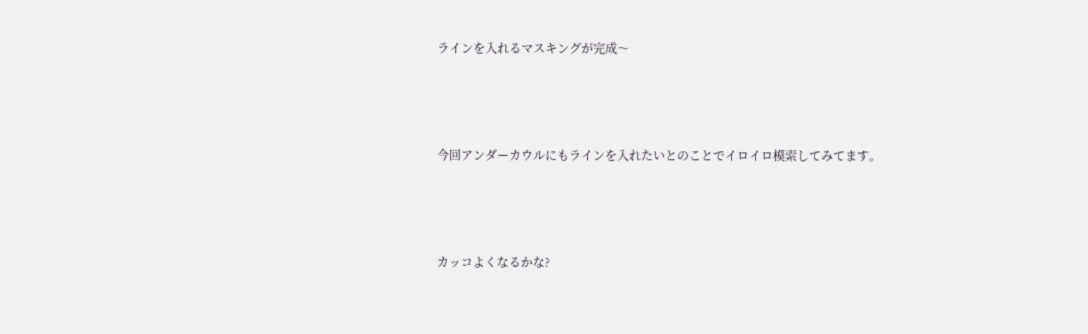ラインを入れるマスキングが完成〜



今回アンダーカウルにもラインを入れたいとのことでイロイロ模索してみてます。



カッコよくなるかな?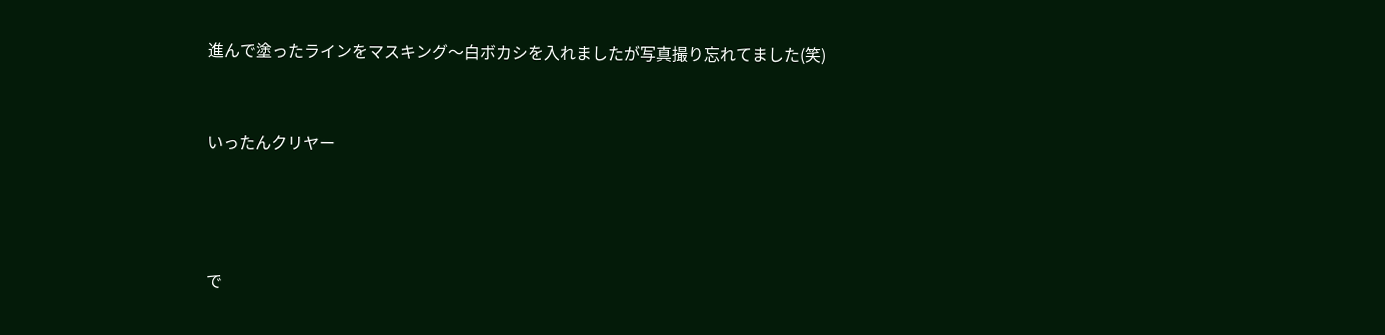進んで塗ったラインをマスキング〜白ボカシを入れましたが写真撮り忘れてました(笑)



いったんクリヤー





で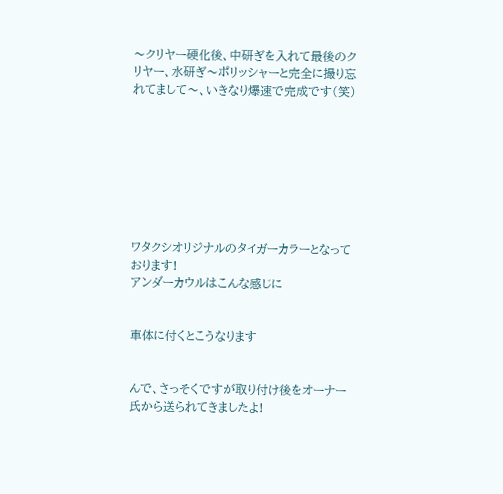〜クリヤー硬化後、中研ぎを入れて最後のクリヤー、水研ぎ〜ポリッシャーと完全に撮り忘れてまして〜、いきなり爆速で完成です(笑)








ワタクシオリジナルのタイガーカラーとなっております!
アンダーカウルはこんな感じに


車体に付くとこうなります


んで、さっそくですが取り付け後をオーナー氏から送られてきましたよ!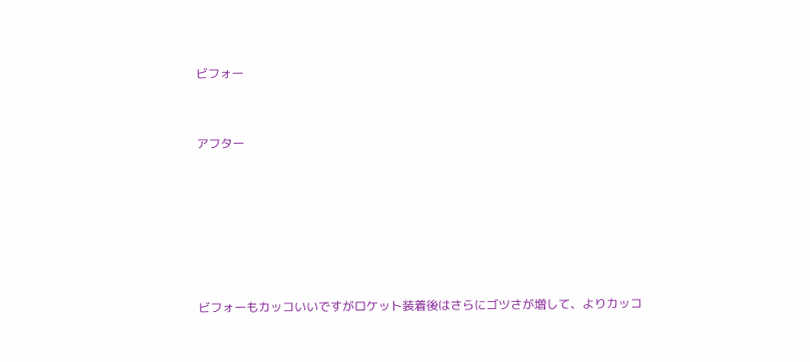ビフォー


アフター






ビフォーもカッコいいですがロケット装着後はさらにゴツさが増して、よりカッコ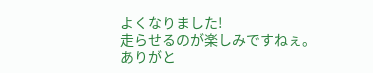よくなりました!
走らせるのが楽しみですねぇ。
ありがと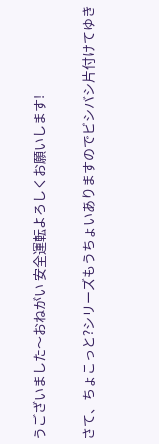うございました〜おねがい 安全運転よろしくお願いします!

さて、ちょこっと?シリーズもうちょいありますのでビシバシ片付けてゆき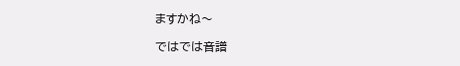ますかね〜

ではでは音譜